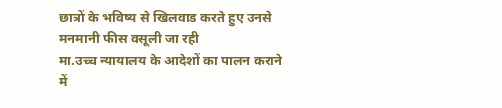छात्रों के भविष्य से खिलवाड करते हुए उनसे मनमानी फीस वसूली जा रही
मा.उच्च न्यायालय के आदेशों का पालन कराने में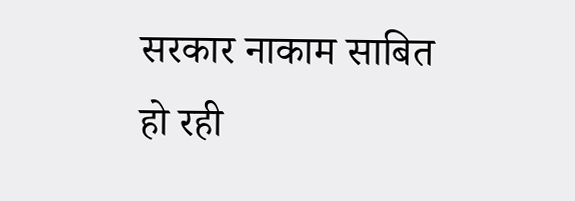सरकार नाकाम साबित हो रही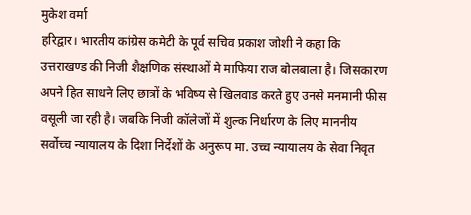मुकेश वर्मा
हरिद्वार। भारतीय कांग्रेस कमेटी के पूर्व सचिव प्रकाश जोशी ने कहा कि उत्तराखण्ड की निजी शैक्षणिक संस्थाओं मे माफिया राज बोलबाला है। जिसकारण अपने हित साधने लिए छात्रों के भविष्य से खिलवाड करते हुए उनसे मनमानी फीस वसूली जा रही है। जबकि निजी कॉलेजों में शुल्क निर्धारण के लिए माननीय सर्वोच्च न्यायालय के दिशा निर्देशों के अनुरूप मा. उच्च न्यायालय के सेवा निवृत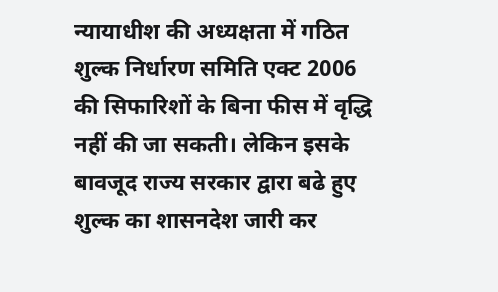न्यायाधीश की अध्यक्षता में गठित शुल्क निर्धारण समिति एक्ट 2006 की सिफारिशों के बिना फीस में वृद्धि नहीं की जा सकती। लेकिन इसके बावजूद राज्य सरकार द्वारा बढे हुए शुल्क का शासनदेश जारी कर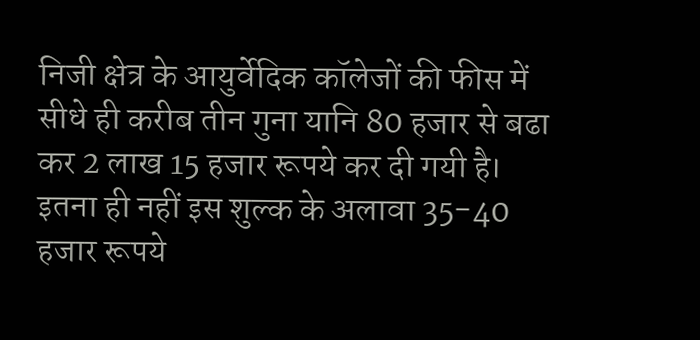निजी क्षेत्र के आयुर्वेदिक कॉलेजों की फीस में सीधे ही करीब तीन गुना यानि 80 हजार से बढा कर 2 लाख 15 हजार रूपये कर दी गयी है। इतना ही नहीं इस शुल्क के अलावा 35-40 हजार रूपये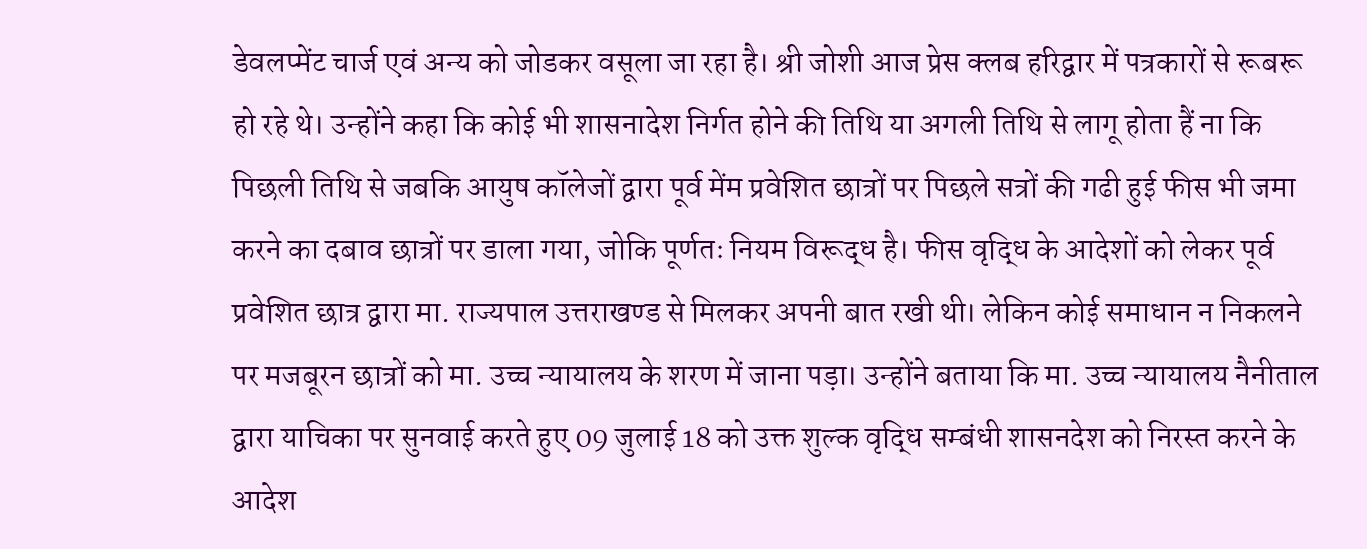डेवलप्मेंट चार्ज एवं अन्य को जोडकर वसूला जा रहा है। श्री जोशी आज प्रेस क्लब हरिद्वार में पत्रकारों से रूबरू हो रहे थे। उन्होंने कहा कि कोई भी शासनादेश निर्गत होने की तिथि या अगली तिथि से लागू होता हैं ना कि पिछली तिथि से जबकि आयुष कॉलेजों द्वारा पूर्व मेंम प्रवेशित छात्रों पर पिछले सत्रों की गढी हुई फीस भी जमा करने का दबाव छात्रों पर डाला गया, जोकि पूर्णतः नियम विरूद्ध है। फीस वृद्धि के आदेशों को लेकर पूर्व प्रवेशित छात्र द्वारा मा. राज्यपाल उत्तराखण्ड से मिलकर अपनी बात रखी थी। लेकिन कोई समाधान न निकलने पर मजबूरन छात्रों को मा. उच्च न्यायालय के शरण में जाना पड़ा। उन्होंने बताया कि मा. उच्च न्यायालय नैनीताल द्वारा याचिका पर सुनवाई करते हुए 09 जुलाई 18 को उक्त शुल्क वृद्धि सम्बंधी शासनदेश को निरस्त करने के आदेश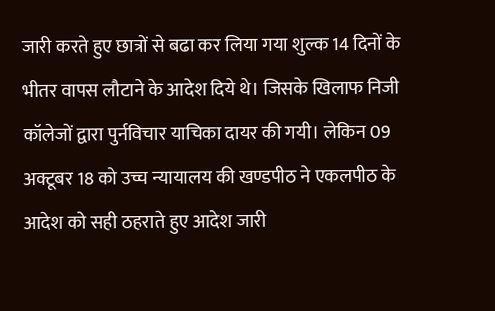जारी करते हुए छात्रों से बढा कर लिया गया शुल्क 14 दिनों के भीतर वापस लौटाने के आदेश दिये थे। जिसके खिलाफ निजी कॉलेजों द्वारा पुर्नविचार याचिका दायर की गयी। लेकिन 09 अक्टूबर 18 को उच्च न्यायालय की खण्डपीठ ने एकलपीठ के आदेश को सही ठहराते हुए आदेश जारी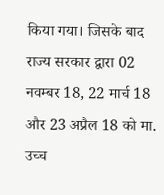किया गया। जिसके बाद राज्य सरकार द्वारा 02 नवम्बर 18, 22 मार्च 18 और 23 अप्रैल 18 को मा. उच्च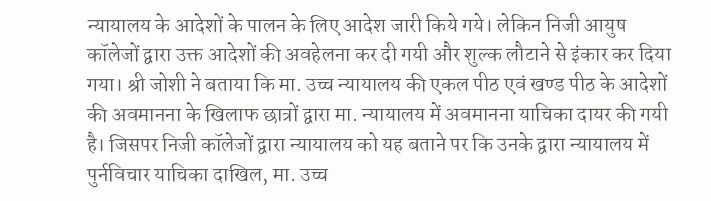न्यायालय के आदेशों के पालन के लिए आदेश जारी किये गये। लेकिन निजी आयुष कॉलेजों द्वारा उक्त आदेशों की अवहेलना कर दी गयी और शुल्क लौटाने से इंकार कर दिया गया। श्री जोशी ने बताया कि मा. उच्च न्यायालय की एकल पीठ एवं खण्ड पीठ के आदेशों की अवमानना के खिलाफ छात्रों द्वारा मा. न्यायालय में अवमानना याचिका दायर की गयी है। जिसपर निजी कॉलेजों द्वारा न्यायालय को यह बताने पर कि उनके द्वारा न्यायालय में पुर्नविचार याचिका दाखिल, मा. उच्च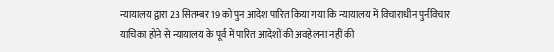न्यायालय द्वारा 23 सितम्बर 19 को पुन आदेश पारित किया गया कि न्यायालय में विचाराधीन पुर्नविचार याचिका होने से न्यायालय के पूर्व में पारित आदेशों की अवहेलना नहीं की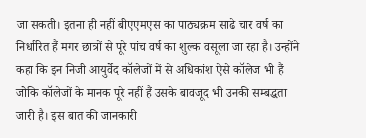जा सकती। इतना ही नहीं बीएएमएस का पाठ्यक्रम साढे चार वर्ष का निर्धारित हैं मगर छात्रों से पूरे पांच वर्ष का शुल्क वसूला जा रहा है। उन्होंने कहा कि इन निजी आयुर्वेद कॉलेजों में से अधिकांश ऐसे कॉलेज भी हैं जोकि कॉलेजों के मानक पूरे नहीं हैं उसके बावजूद भी उनकी सम्बद्धता जारी है। इस बात की जानकारी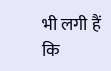भी लगी हैं कि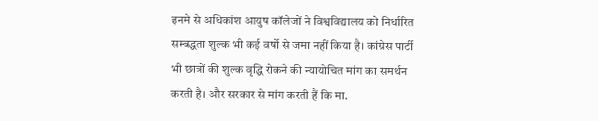इनमे से अधिकांश आयुष कॉलेजों ने विश्वविद्यालय को निर्धारित सम्बद्धता शुल्क भी कई वर्षो से जमा नहीं किया है। कांग्रेस पार्टी भी छात्रों की शुल्क वृद्धि रोकने की न्यायोचित मांग का समर्थन करती है। और सरकार से मांग करती हैं कि मा.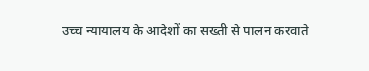उच्च न्यायालय के आदेशों का सख्ती से पालन करवाते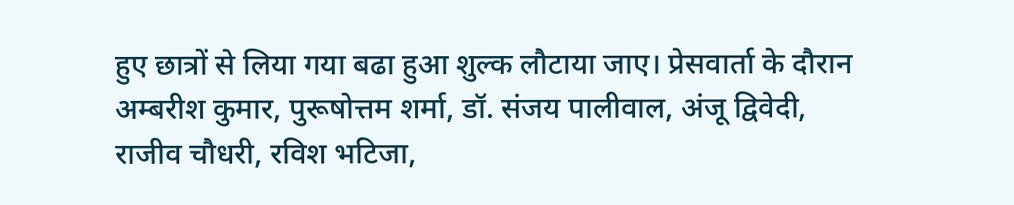हुए छात्रों से लिया गया बढा हुआ शुल्क लौटाया जाए। प्रेसवार्ता के दौरान अम्बरीश कुमार, पुरूषोत्तम शर्मा, डॉ. संजय पालीवाल, अंजू द्विवेदी, राजीव चौधरी, रविश भटिजा,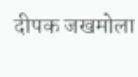दीपक जखमोला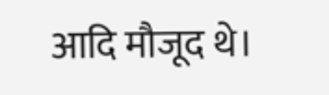आदि मौजूद थे।